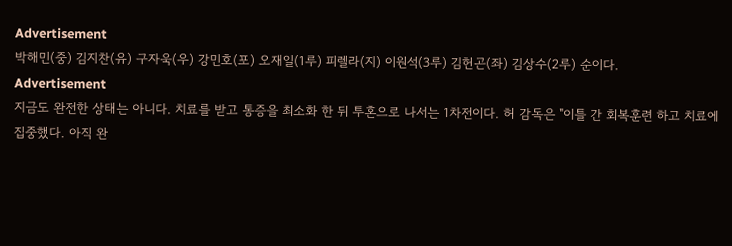Advertisement
박해민(중) 김지찬(유) 구자욱(우) 강민호(포) 오재일(1루) 피렐라(지) 이원석(3루) 김헌곤(좌) 김상수(2루) 순이다.
Advertisement
지금도 완전한 상태는 아니다. 치료를 받고 통증을 최소화 한 뒤 투혼으로 나서는 1차전이다. 허 감독은 "이틀 간 회복훈련 하고 치료에 집중했다. 아직 완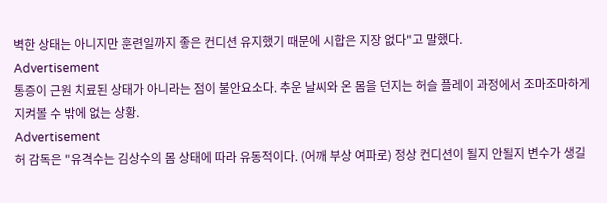벽한 상태는 아니지만 훈련일까지 좋은 컨디션 유지했기 때문에 시합은 지장 없다"고 말했다.
Advertisement
통증이 근원 치료된 상태가 아니라는 점이 불안요소다. 추운 날씨와 온 몸을 던지는 허슬 플레이 과정에서 조마조마하게 지켜볼 수 밖에 없는 상황.
Advertisement
허 감독은 "유격수는 김상수의 몸 상태에 따라 유동적이다. (어깨 부상 여파로) 정상 컨디션이 될지 안될지 변수가 생길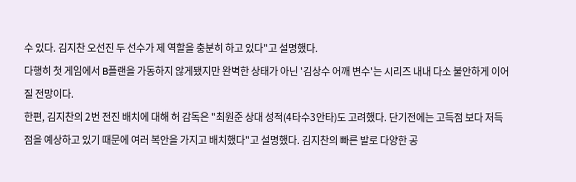수 있다. 김지찬 오선진 두 선수가 제 역할을 충분히 하고 있다"고 설명했다.
다행히 첫 게임에서 B플랜을 가동하지 않게됐지만 완벽한 상태가 아닌 '김상수 어깨 변수'는 시리즈 내내 다소 불안하게 이어질 전망이다.
한편, 김지찬의 2번 전진 배치에 대해 허 감독은 "최원준 상대 성적(4타수3안타)도 고려했다. 단기전에는 고득점 보다 저득점을 예상하고 있기 때문에 여러 복안을 가지고 배치했다"고 설명했다. 김지찬의 빠른 발로 다양한 공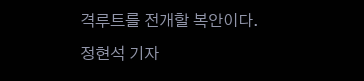격루트를 전개할 복안이다.
정현석 기자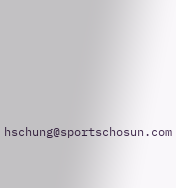hschung@sportschosun.com